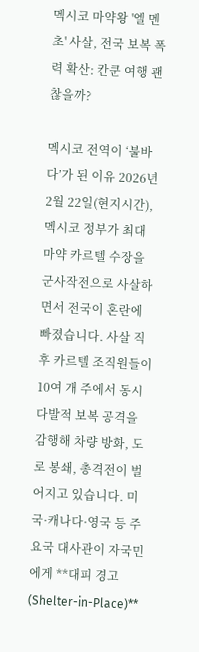멕시코 마약왕 '엘 멘초' 사살, 전국 보복 폭력 확산: 칸쿤 여행 괜찮을까?

멕시코 전역이 ‘불바다’가 된 이유 2026년 2월 22일(현지시간), 멕시코 정부가 최대 마약 카르텔 수장을 군사작전으로 사살하면서 전국이 혼란에 빠졌습니다. 사살 직후 카르텔 조직원들이 10여 개 주에서 동시다발적 보복 공격을 감행해 차량 방화, 도로 봉쇄, 총격전이 벌어지고 있습니다. 미국·캐나다·영국 등 주요국 대사관이 자국민에게 **대피 경고(Shelter-in-Place)**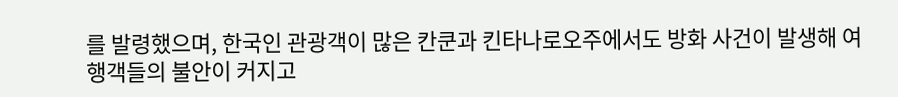를 발령했으며, 한국인 관광객이 많은 칸쿤과 킨타나로오주에서도 방화 사건이 발생해 여행객들의 불안이 커지고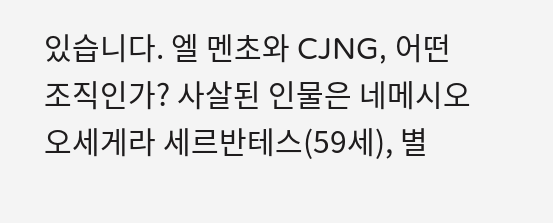있습니다. 엘 멘초와 CJNG, 어떤 조직인가? 사살된 인물은 네메시오 오세게라 세르반테스(59세), 별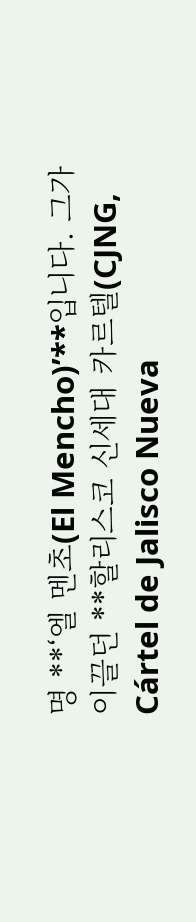명 **‘엘 멘초(El Mencho)’**입니다. 그가 이끌던 **할리스코 신세대 카르텔(CJNG, Cártel de Jalisco Nueva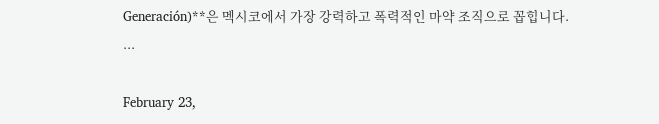Generación)**은 멕시코에서 가장 강력하고 폭력적인 마약 조직으로 꼽힙니다. ...

February 23,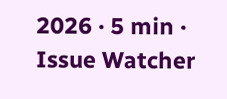2026 · 5 min · Issue Watcher